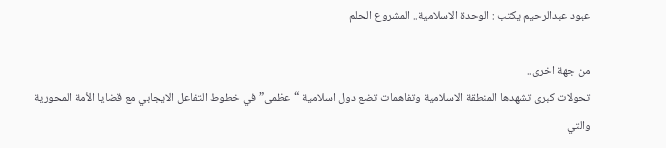عبود عبدالرحيم يكتب : الوحدة الاسلامية.. المشروع الحلم

من جهة اخرى..
تحولات كبرى تشهدها المنطقة الاسلامية وتفاهمات تضع دول اسلامية “عظمى” في خطوط التفاعل الايجابي مع قضايا الأمة المحورية والتي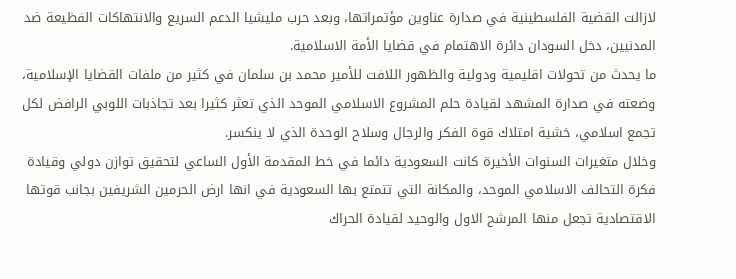لازالت القضية الفلسطينية في صدارة عناوين مؤتمراتها، وبعد حرب مليشيا الدعم السريع والانتهاكات الفظيعة ضد المدنيين، دخل السودان دائرة الاهتمام في قضايا الأمة الاسلامية.
ما يحدث من تحولات اقليمية ودولية والظهور اللافت للأمير محمد بن سلمان في كثير من ملفات القضايا الإسلامية، وضعته في صدارة المشهد لقيادة حلم المشروع الاسلامي الموحد الذي تعثر كثيرا بعد تجاذبات اللوبي الرافض لكل تجمع اسلامي، خشية امتلاك قوة الفكر والرجال وسلاح الوحدة الذي لا ينكسر.
وخلال متغيرات السنوات الأخيرة كانت السعودية دائما في خط المقدمة الأول الساعي لتحقيق توازن دولي وقيادة فكرة التحالف الاسلامي الموحد، والمكانة التي تتمتع بها السعودية في انها ارض الحرمين الشريفين بجانب قوتها الاقتصادية تجعل منها المرشح الاول والوحيد لقيادة الحراك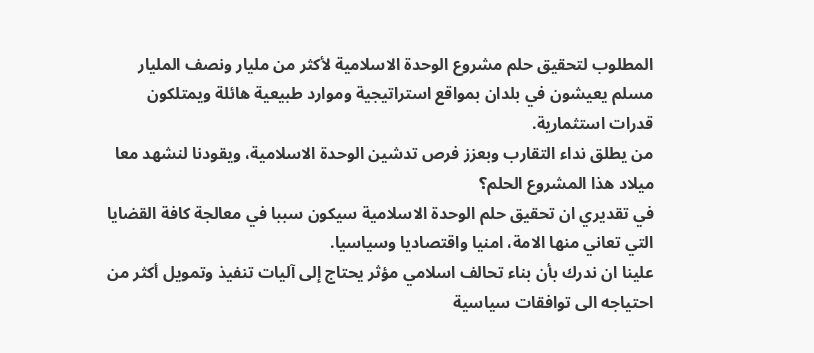المطلوب لتحقيق حلم مشروع الوحدة الاسلامية لأكثر من مليار ونصف المليار مسلم يعيشون في بلدان بمواقع استراتيجية وموارد طبيعية هائلة ويمتلكون قدرات استثمارية.
من يطلق نداء التقارب وبعزز فرص تدشين الوحدة الاسلامية، ويقودنا لنشهد معا ميلاد هذا المشروع الحلم؟
في تقديري ان تحقيق حلم الوحدة الاسلامية سيكون سببا في معالجة كافة القضايا التي تعاني منها الامة، امنيا واقتصاديا وسياسيا.
علينا ان ندرك بأن بناء تحالف اسلامي مؤثر يحتاج إلى آليات تنفيذ وتمويل أكثر من احتياجه الى توافقات سياسية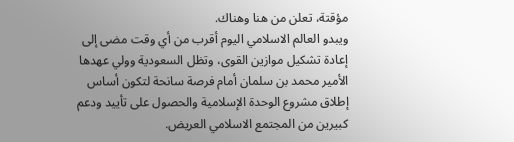مؤقتة، تعلن من هنا وهناك.
ويبدو العالم الاسلامي اليوم أقرب من أي وقت مضى إلى إعادة تشكيل موازين القوى، وتظل السعودية وولي عهدها الأمير محمد بن سلمان أمام فرصة سانحة لتكون أساس إطلاق مشروع الوحدة الإسلامية والحصول على تأييد ودعم كبيرين من المجتمع الاسلامي العريض.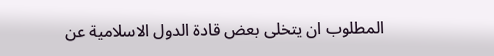المطلوب ان يتخلى بعض قادة الدول الاسلامية عن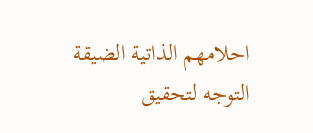احلامهم الذاتية الضيقة التوجه لتحقيق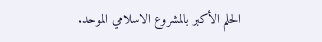الحلم الأكبر بالمشروع الاسلامي الموحد.